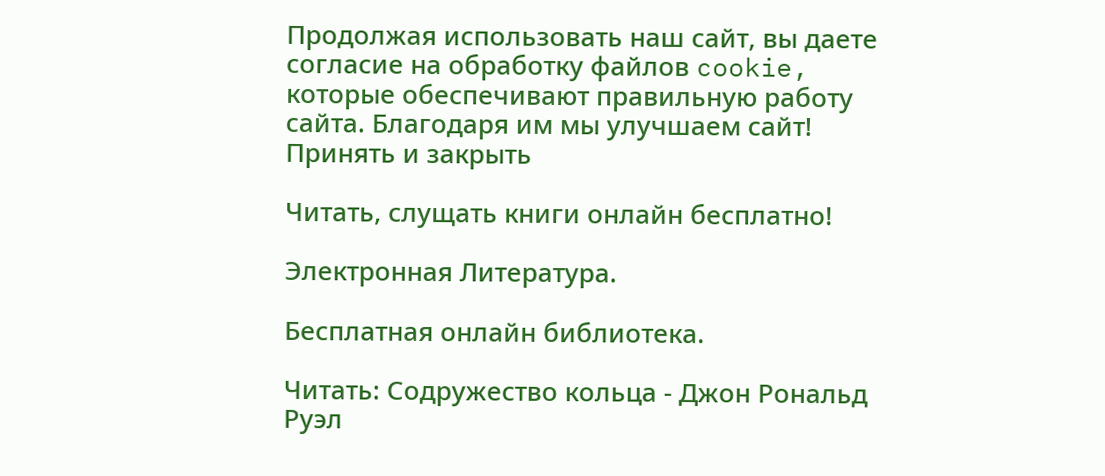Продолжая использовать наш сайт, вы даете согласие на обработку файлов cookie, которые обеспечивают правильную работу сайта. Благодаря им мы улучшаем сайт!
Принять и закрыть

Читать, слущать книги онлайн бесплатно!

Электронная Литература.

Бесплатная онлайн библиотека.

Читать: Содружество кольца - Джон Рональд Руэл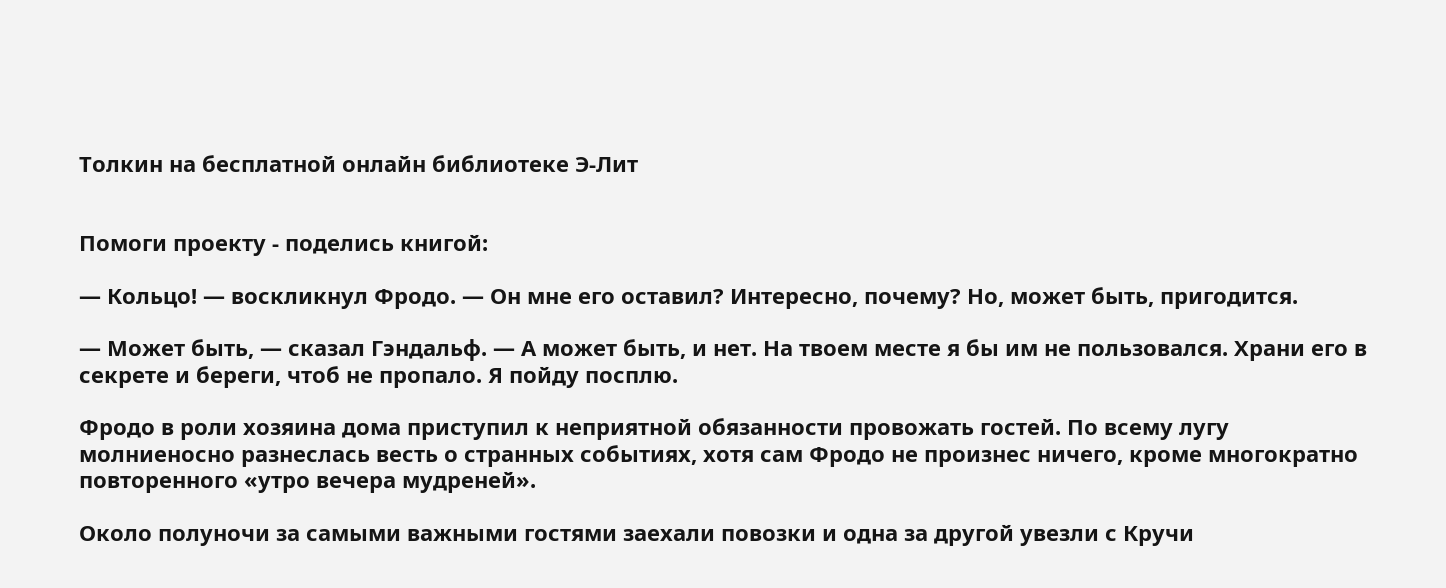Толкин на бесплатной онлайн библиотеке Э-Лит


Помоги проекту - поделись книгой:

— Кольцо! — воскликнул Фродо. — Он мне его оставил? Интересно, почему? Но, может быть, пригодится.

— Может быть, — сказал Гэндальф. — А может быть, и нет. На твоем месте я бы им не пользовался. Храни его в секрете и береги, чтоб не пропало. Я пойду посплю.

Фродо в роли хозяина дома приступил к неприятной обязанности провожать гостей. По всему лугу молниеносно разнеслась весть о странных событиях, хотя сам Фродо не произнес ничего, кроме многократно повторенного «утро вечера мудреней».

Около полуночи за самыми важными гостями заехали повозки и одна за другой увезли с Кручи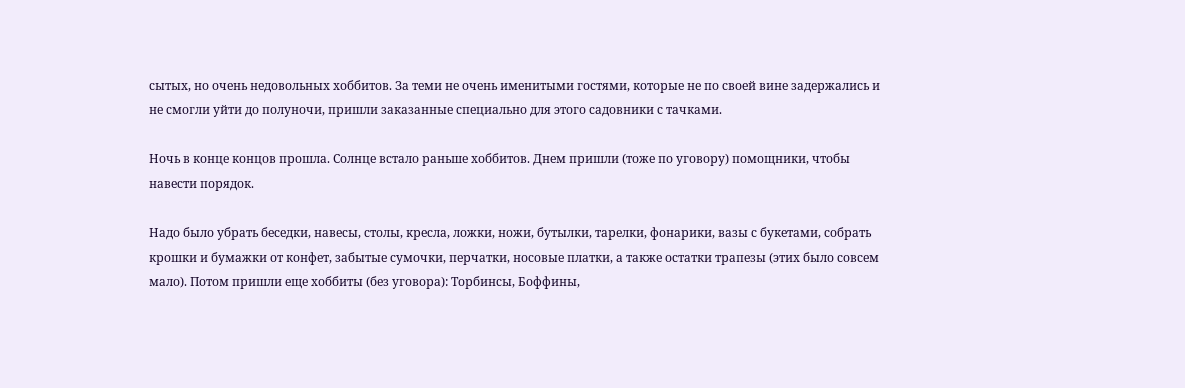сытых, но очень недовольных хоббитов. За теми не очень именитыми гостями, которые не по своей вине задержались и не смогли уйти до полуночи, пришли заказанные специально для этого садовники с тачками.

Ночь в конце концов прошла. Солнце встало раньше хоббитов. Днем пришли (тоже по уговору) помощники, чтобы навести порядок.

Надо было убрать беседки, навесы, столы, кресла, ложки, ножи, бутылки, тарелки, фонарики, вазы с букетами, собрать крошки и бумажки от конфет, забытые сумочки, перчатки, носовые платки, а также остатки трапезы (этих было совсем мало). Потом пришли еще хоббиты (без уговора): Торбинсы, Боффины,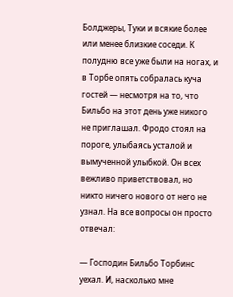Болджеры, Туки и всякие более или менее близкие соседи. К полудню все уже были на ногах, и в Торбе опять собралась куча гостей — несмотря на то, что Бильбо на этот день уже никого не приглашал. Фродо стоял на пороге, улыбаясь усталой и вымученной улыбкой. Он всех вежливо приветствовал, но никто ничего нового от него не узнал. На все вопросы он просто отвечал:

— Господин Бильбо Торбинс уехал. И, насколько мне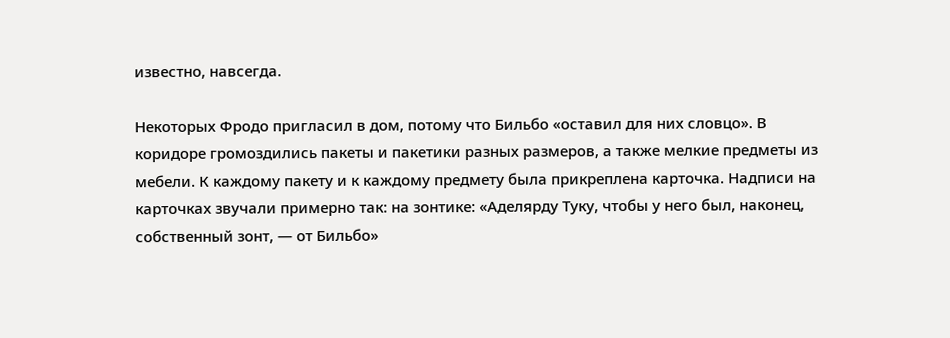известно, навсегда.

Некоторых Фродо пригласил в дом, потому что Бильбо «оставил для них словцо». В коридоре громоздились пакеты и пакетики разных размеров, а также мелкие предметы из мебели. К каждому пакету и к каждому предмету была прикреплена карточка. Надписи на карточках звучали примерно так: на зонтике: «Аделярду Туку, чтобы у него был, наконец, собственный зонт, — от Бильбо»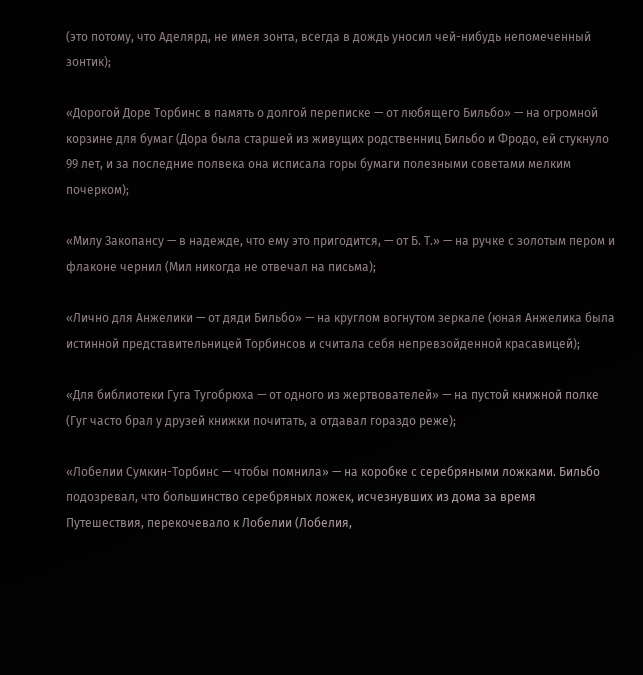(это потому, что Аделярд, не имея зонта, всегда в дождь уносил чей-нибудь непомеченный зонтик);

«Дорогой Доре Торбинс в память о долгой переписке — от любящего Бильбо» — на огромной корзине для бумаг (Дора была старшей из живущих родственниц Бильбо и Фродо, ей стукнуло 99 лет, и за последние полвека она исписала горы бумаги полезными советами мелким почерком);

«Милу Закопансу — в надежде, что ему это пригодится, — от Б. Т.» — на ручке с золотым пером и флаконе чернил (Мил никогда не отвечал на письма);

«Лично для Анжелики — от дяди Бильбо» — на круглом вогнутом зеркале (юная Анжелика была истинной представительницей Торбинсов и считала себя непревзойденной красавицей);

«Для библиотеки Гуга Тугобрюха — от одного из жертвователей» — на пустой книжной полке (Гуг часто брал у друзей книжки почитать, а отдавал гораздо реже);

«Лобелии Сумкин-Торбинс — чтобы помнила» — на коробке с серебряными ложками. Бильбо подозревал, что большинство серебряных ложек, исчезнувших из дома за время Путешествия, перекочевало к Лобелии (Лобелия,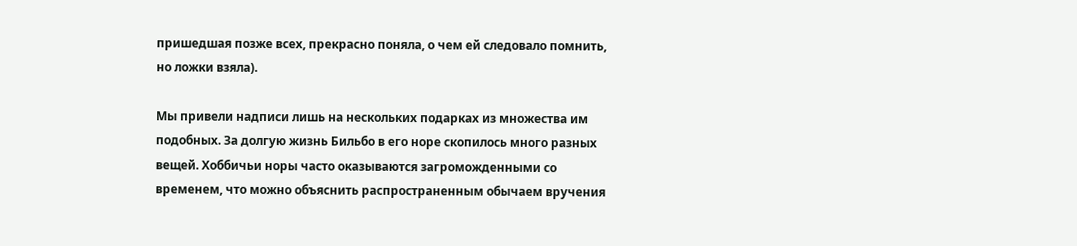пришедшая позже всех, прекрасно поняла, о чем ей следовало помнить, но ложки взяла).

Мы привели надписи лишь на нескольких подарках из множества им подобных. За долгую жизнь Бильбо в его норе скопилось много разных вещей. Хоббичьи норы часто оказываются загроможденными со временем, что можно объяснить распространенным обычаем вручения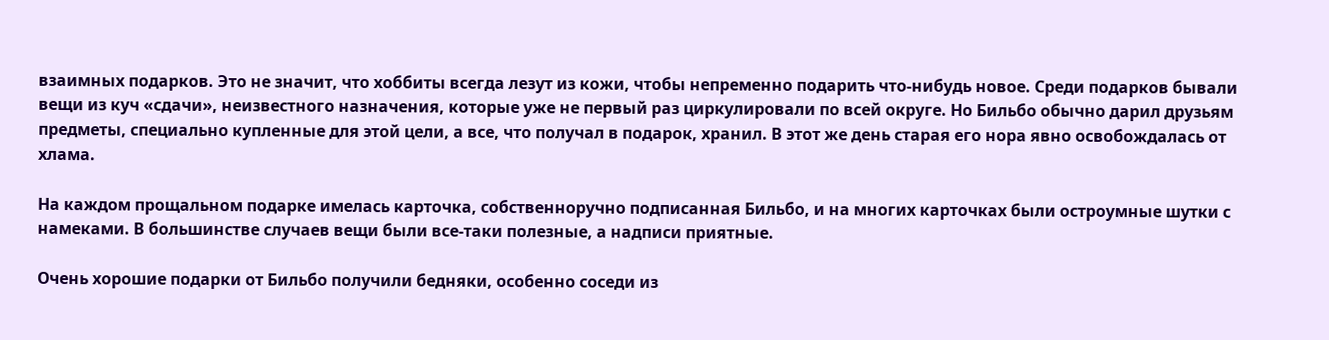взаимных подарков. Это не значит, что хоббиты всегда лезут из кожи, чтобы непременно подарить что-нибудь новое. Среди подарков бывали вещи из куч «сдачи», неизвестного назначения, которые уже не первый раз циркулировали по всей округе. Но Бильбо обычно дарил друзьям предметы, специально купленные для этой цели, а все, что получал в подарок, хранил. В этот же день старая его нора явно освобождалась от хлама.

На каждом прощальном подарке имелась карточка, собственноручно подписанная Бильбо, и на многих карточках были остроумные шутки с намеками. В большинстве случаев вещи были все-таки полезные, а надписи приятные.

Очень хорошие подарки от Бильбо получили бедняки, особенно соседи из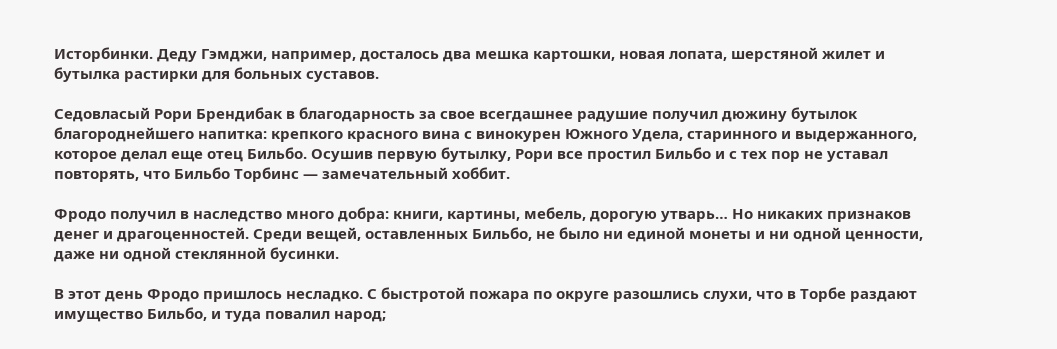Исторбинки. Деду Гэмджи, например, досталось два мешка картошки, новая лопата, шерстяной жилет и бутылка растирки для больных суставов.

Седовласый Рори Брендибак в благодарность за свое всегдашнее радушие получил дюжину бутылок благороднейшего напитка: крепкого красного вина с винокурен Южного Удела, старинного и выдержанного, которое делал еще отец Бильбо. Осушив первую бутылку, Рори все простил Бильбо и с тех пор не уставал повторять, что Бильбо Торбинс — замечательный хоббит.

Фродо получил в наследство много добра: книги, картины, мебель, дорогую утварь… Но никаких признаков денег и драгоценностей. Среди вещей, оставленных Бильбо, не было ни единой монеты и ни одной ценности, даже ни одной стеклянной бусинки.

В этот день Фродо пришлось несладко. С быстротой пожара по округе разошлись слухи, что в Торбе раздают имущество Бильбо, и туда повалил народ;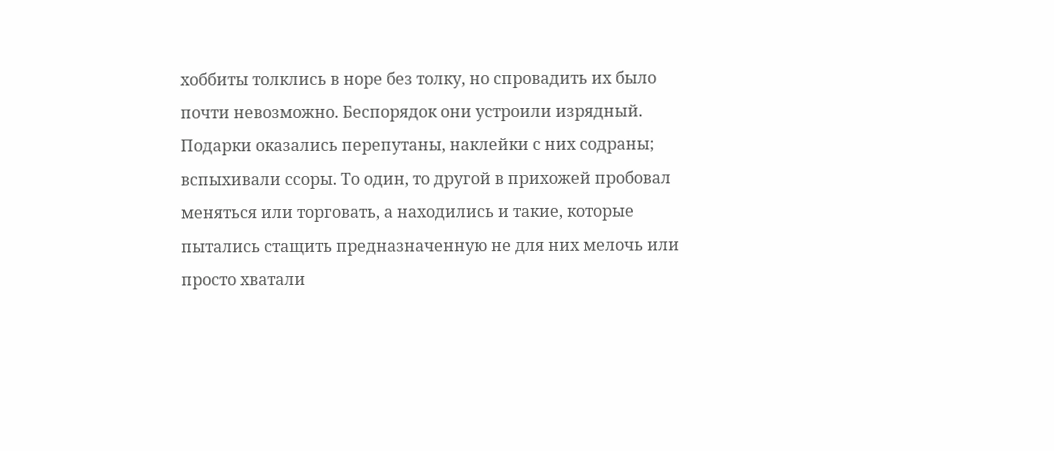хоббиты толклись в норе без толку, но спровадить их было почти невозможно. Беспорядок они устроили изрядный. Подарки оказались перепутаны, наклейки с них содраны; вспыхивали ссоры. То один, то другой в прихожей пробовал меняться или торговать, а находились и такие, которые пытались стащить предназначенную не для них мелочь или просто хватали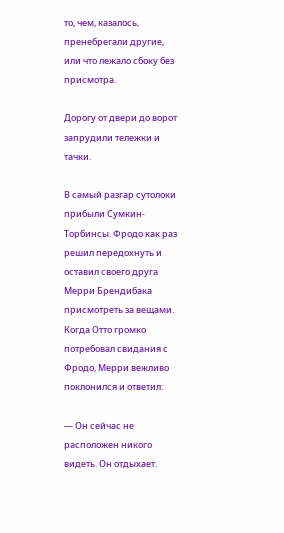то, чем, казалось, пренебрегали другие, или что лежало сбоку без присмотра.

Дорогу от двери до ворот запрудили тележки и тачки.

В самый разгар сутолоки прибыли Сумкин-Торбинсы. Фродо как раз решил передохнуть и оставил своего друга Мерри Брендибака присмотреть за вещами. Когда Отто громко потребовал свидания с Фродо, Мерри вежливо поклонился и ответил:

— Он сейчас не расположен никого видеть. Он отдыхает.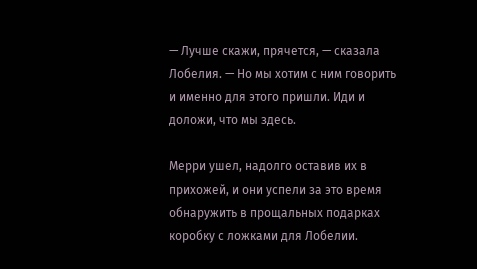— Лучше скажи, прячется, — сказала Лобелия. — Но мы хотим с ним говорить и именно для этого пришли. Иди и доложи, что мы здесь.

Мерри ушел, надолго оставив их в прихожей, и они успели за это время обнаружить в прощальных подарках коробку с ложками для Лобелии.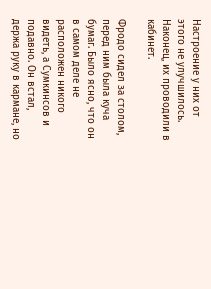Настроение у них от этого не улучшилось. Наконец, их проводили в кабинет.

Фродо сидел за столом, перед ним была куча бумаг. Было ясно, что он в самом деле не расположен никого видеть, а Сумкинсов и подавно. Он встал, держа руку в кармане, но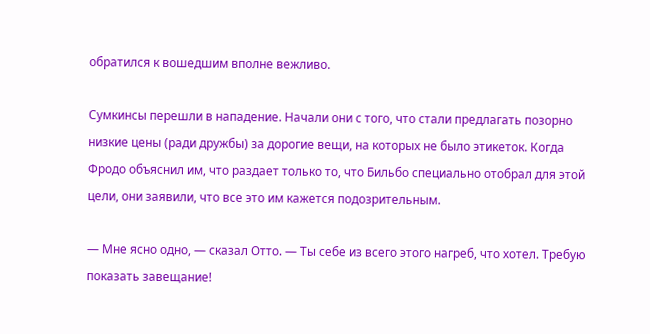обратился к вошедшим вполне вежливо.

Сумкинсы перешли в нападение. Начали они с того, что стали предлагать позорно низкие цены (ради дружбы) за дорогие вещи, на которых не было этикеток. Когда Фродо объяснил им, что раздает только то, что Бильбо специально отобрал для этой цели, они заявили, что все это им кажется подозрительным.

— Мне ясно одно, — сказал Отто. — Ты себе из всего этого нагреб, что хотел. Требую показать завещание!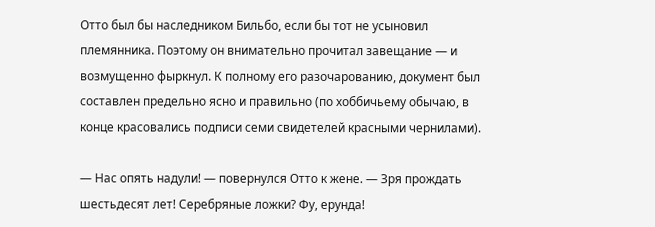Отто был бы наследником Бильбо, если бы тот не усыновил племянника. Поэтому он внимательно прочитал завещание — и возмущенно фыркнул. К полному его разочарованию, документ был составлен предельно ясно и правильно (по хоббичьему обычаю, в конце красовались подписи семи свидетелей красными чернилами).

— Нас опять надули! — повернулся Отто к жене. — Зря прождать шестьдесят лет! Серебряные ложки? Фу, ерунда!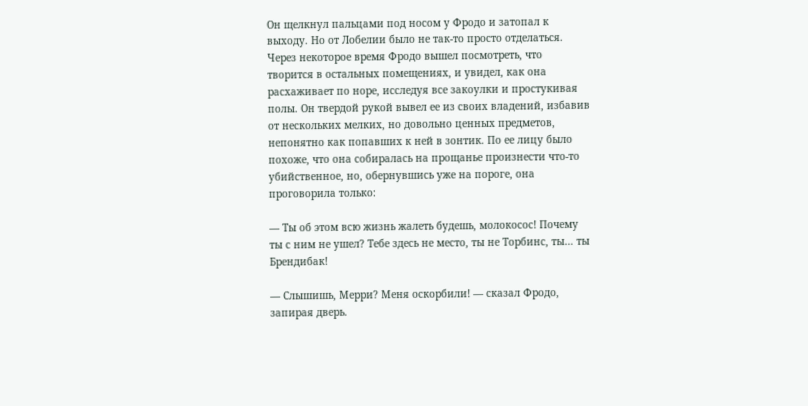Он щелкнул пальцами под носом у Фродо и затопал к выходу. Но от Лобелии было не так-то просто отделаться. Через некоторое время Фродо вышел посмотреть, что творится в остальных помещениях, и увидел, как она расхаживает по норе, исследуя все закоулки и простукивая полы. Он твердой рукой вывел ее из своих владений, избавив от нескольких мелких, но довольно ценных предметов, непонятно как попавших к ней в зонтик. По ее лицу было похоже, что она собиралась на прощанье произнести что-то убийственное, но, обернувшись уже на пороге, она проговорила только:

— Ты об этом всю жизнь жалеть будешь, молокосос! Почему ты с ним не ушел? Тебе здесь не место, ты не Торбинс, ты… ты Брендибак!

— Слышишь, Мерри? Меня оскорбили! — сказал Фродо, запирая дверь.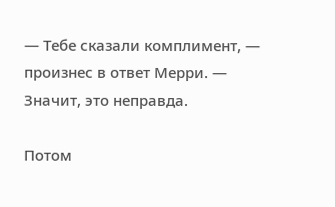— Тебе сказали комплимент, — произнес в ответ Мерри. — Значит, это неправда.

Потом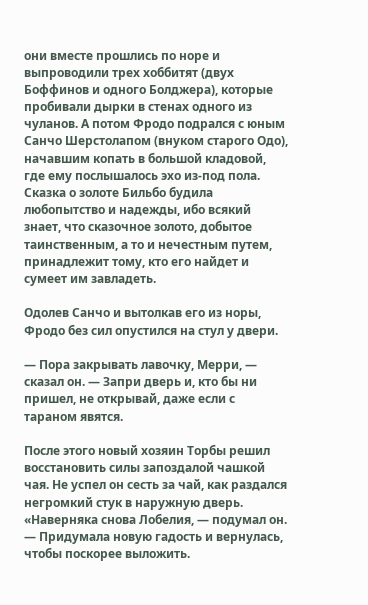они вместе прошлись по норе и выпроводили трех хоббитят (двух Боффинов и одного Болджера), которые пробивали дырки в стенах одного из чуланов. А потом Фродо подрался с юным Санчо Шерстолапом (внуком старого Одо), начавшим копать в большой кладовой, где ему послышалось эхо из-под пола. Сказка о золоте Бильбо будила любопытство и надежды, ибо всякий знает, что сказочное золото, добытое таинственным, а то и нечестным путем, принадлежит тому, кто его найдет и сумеет им завладеть.

Одолев Санчо и вытолкав его из норы, Фродо без сил опустился на стул у двери.

— Пора закрывать лавочку, Мерри, — сказал он. — Запри дверь и, кто бы ни пришел, не открывай, даже если с тараном явятся.

После этого новый хозяин Торбы решил восстановить силы запоздалой чашкой чая. Не успел он сесть за чай, как раздался негромкий стук в наружную дверь. «Наверняка снова Лобелия, — подумал он. — Придумала новую гадость и вернулась, чтобы поскорее выложить.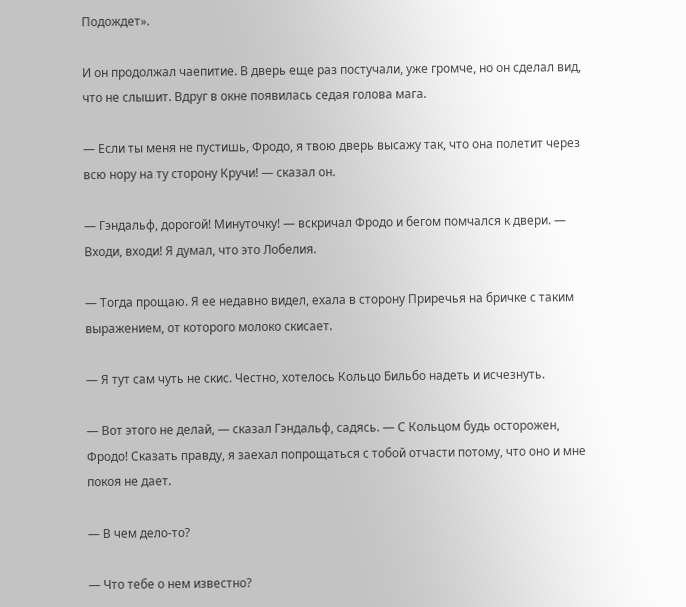Подождет».

И он продолжал чаепитие. В дверь еще раз постучали, уже громче, но он сделал вид, что не слышит. Вдруг в окне появилась седая голова мага.

— Если ты меня не пустишь, Фродо, я твою дверь высажу так, что она полетит через всю нору на ту сторону Кручи! — сказал он.

— Гэндальф, дорогой! Минуточку! — вскричал Фродо и бегом помчался к двери. — Входи, входи! Я думал, что это Лобелия.

— Тогда прощаю. Я ее недавно видел, ехала в сторону Приречья на бричке с таким выражением, от которого молоко скисает.

— Я тут сам чуть не скис. Честно, хотелось Кольцо Бильбо надеть и исчезнуть.

— Вот этого не делай, — сказал Гэндальф, садясь. — С Кольцом будь осторожен, Фродо! Сказать правду, я заехал попрощаться с тобой отчасти потому, что оно и мне покоя не дает.

— В чем дело-то?

— Что тебе о нем известно?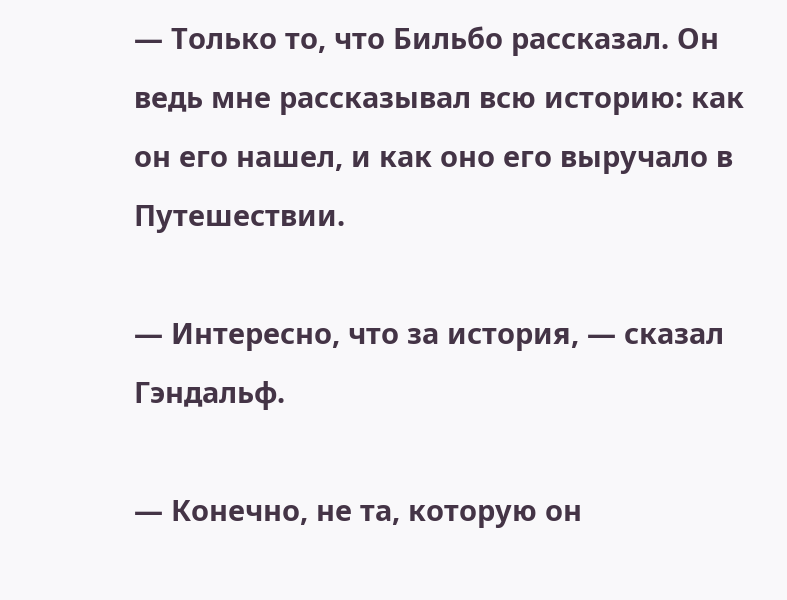— Только то, что Бильбо рассказал. Он ведь мне рассказывал всю историю: как он его нашел, и как оно его выручало в Путешествии.

— Интересно, что за история, — сказал Гэндальф.

— Конечно, не та, которую он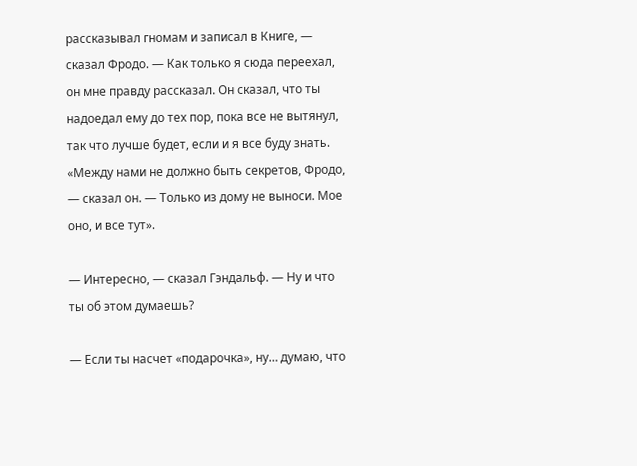рассказывал гномам и записал в Книге, — сказал Фродо. — Как только я сюда переехал, он мне правду рассказал. Он сказал, что ты надоедал ему до тех пор, пока все не вытянул, так что лучше будет, если и я все буду знать. «Между нами не должно быть секретов, Фродо, — сказал он. — Только из дому не выноси. Мое оно, и все тут».

— Интересно, — сказал Гэндальф. — Ну и что ты об этом думаешь?

— Если ты насчет «подарочка», ну… думаю, что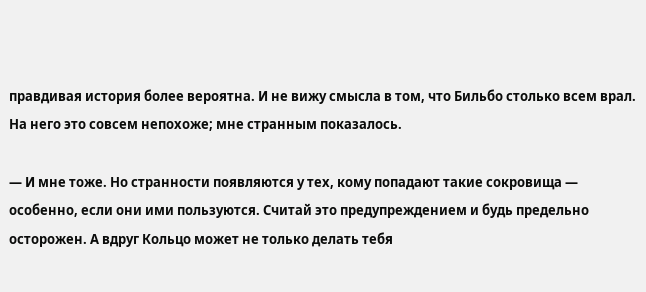правдивая история более вероятна. И не вижу смысла в том, что Бильбо столько всем врал. На него это совсем непохоже; мне странным показалось.

— И мне тоже. Но странности появляются у тех, кому попадают такие сокровища — особенно, если они ими пользуются. Считай это предупреждением и будь предельно осторожен. А вдруг Кольцо может не только делать тебя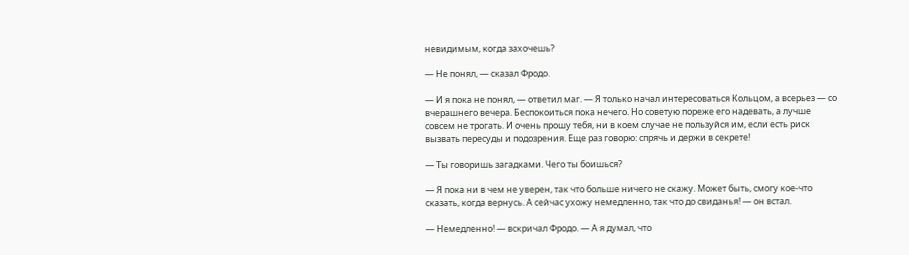невидимым, когда захочешь?

— Не понял, — сказал Фродо.

— И я пока не понял, — ответил маг. — Я только начал интересоваться Кольцом, а всерьез — со вчерашнего вечера. Беспокоиться пока нечего. Но советую пореже его надевать, а лучше совсем не трогать. И очень прошу тебя, ни в коем случае не пользуйся им, если есть риск вызвать пересуды и подозрения. Еще раз говорю: спрячь и держи в секрете!

— Ты говоришь загадками. Чего ты боишься?

— Я пока ни в чем не уверен, так что больше ничего не скажу. Может быть, смогу кое-что сказать, когда вернусь. А сейчас ухожу немедленно, так что до свиданья! — он встал.

— Немедленно! — вскричал Фродо. — А я думал, что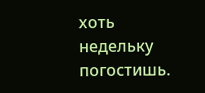хоть недельку погостишь.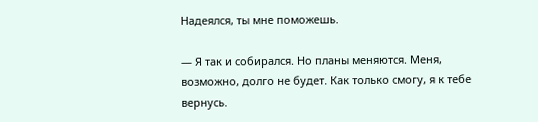Надеялся, ты мне поможешь.

— Я так и собирался. Но планы меняются. Меня, возможно, долго не будет. Как только смогу, я к тебе вернусь.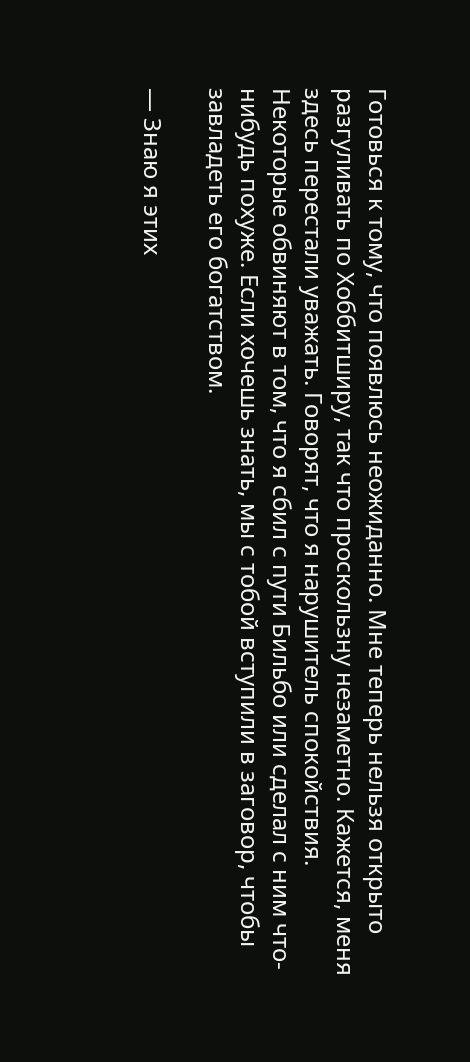Готовься к тому, что появлюсь неожиданно. Мне теперь нельзя открыто разгуливать по Хоббитширу, так что проскользну незаметно. Кажется, меня здесь перестали уважать. Говорят, что я нарушитель спокойствия. Некоторые обвиняют в том, что я сбил с пути Бильбо или сделал с ним что-нибудь похуже. Если хочешь знать, мы с тобой вступили в заговор, чтобы завладеть его богатством.

— Знаю я этих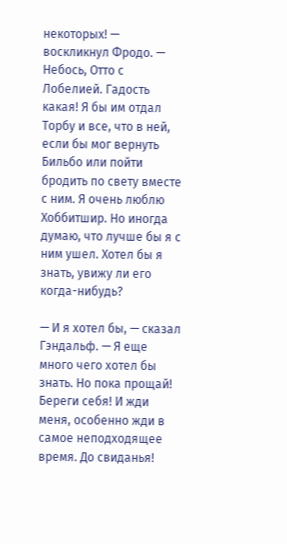некоторых! — воскликнул Фродо. — Небось, Отто с Лобелией. Гадость какая! Я бы им отдал Торбу и все, что в ней, если бы мог вернуть Бильбо или пойти бродить по свету вместе с ним. Я очень люблю Хоббитшир. Но иногда думаю, что лучше бы я с ним ушел. Хотел бы я знать, увижу ли его когда-нибудь?

— И я хотел бы, — сказал Гэндальф. — Я еще много чего хотел бы знать. Но пока прощай! Береги себя! И жди меня, особенно жди в самое неподходящее время. До свиданья!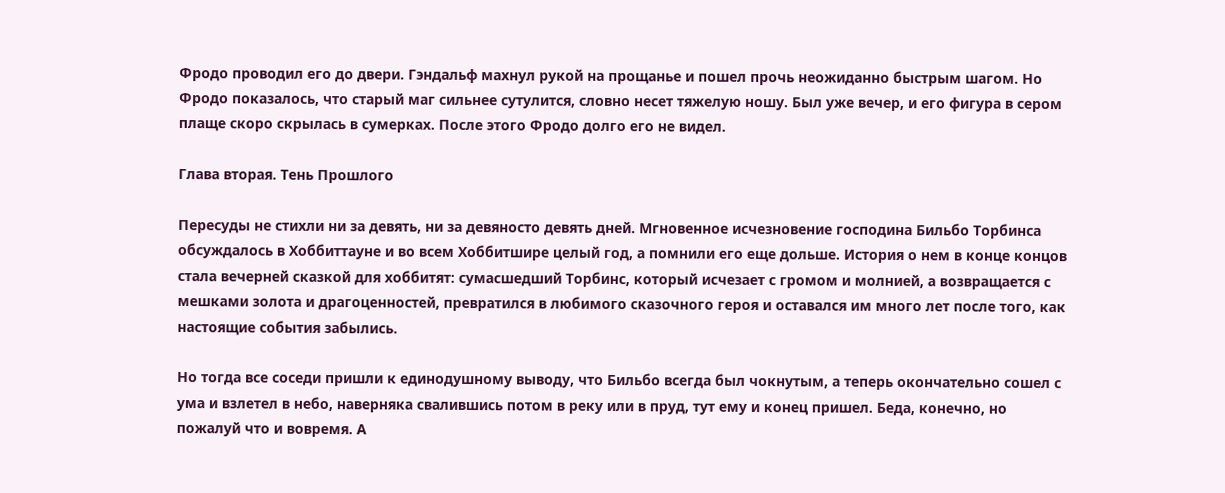Фродо проводил его до двери. Гэндальф махнул рукой на прощанье и пошел прочь неожиданно быстрым шагом. Но Фродо показалось, что старый маг сильнее сутулится, словно несет тяжелую ношу. Был уже вечер, и его фигура в сером плаще скоро скрылась в сумерках. После этого Фродо долго его не видел.

Глава вторая. Тень Прошлого

Пересуды не стихли ни за девять, ни за девяносто девять дней. Мгновенное исчезновение господина Бильбо Торбинса обсуждалось в Хоббиттауне и во всем Хоббитшире целый год, а помнили его еще дольше. История о нем в конце концов стала вечерней сказкой для хоббитят: сумасшедший Торбинс, который исчезает с громом и молнией, а возвращается с мешками золота и драгоценностей, превратился в любимого сказочного героя и оставался им много лет после того, как настоящие события забылись.

Но тогда все соседи пришли к единодушному выводу, что Бильбо всегда был чокнутым, а теперь окончательно сошел с ума и взлетел в небо, наверняка свалившись потом в реку или в пруд, тут ему и конец пришел. Беда, конечно, но пожалуй что и вовремя. А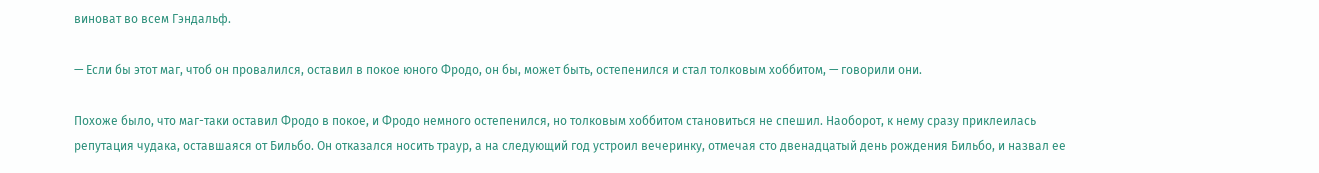виноват во всем Гэндальф.

— Если бы этот маг, чтоб он провалился, оставил в покое юного Фродо, он бы, может быть, остепенился и стал толковым хоббитом, — говорили они.

Похоже было, что маг-таки оставил Фродо в покое, и Фродо немного остепенился, но толковым хоббитом становиться не спешил. Наоборот, к нему сразу приклеилась репутация чудака, оставшаяся от Бильбо. Он отказался носить траур, а на следующий год устроил вечеринку, отмечая сто двенадцатый день рождения Бильбо, и назвал ее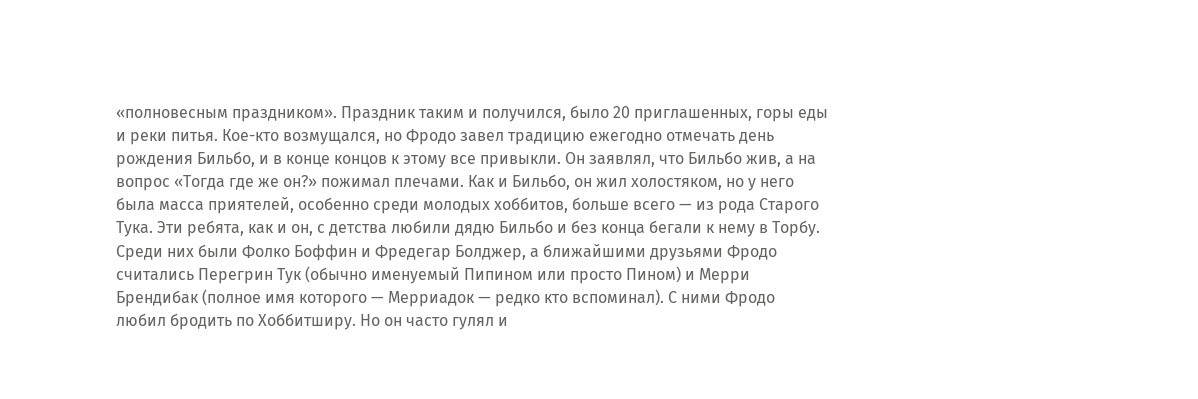«полновесным праздником». Праздник таким и получился, было 20 приглашенных, горы еды и реки питья. Кое-кто возмущался, но Фродо завел традицию ежегодно отмечать день рождения Бильбо, и в конце концов к этому все привыкли. Он заявлял, что Бильбо жив, а на вопрос «Тогда где же он?» пожимал плечами. Как и Бильбо, он жил холостяком, но у него была масса приятелей, особенно среди молодых хоббитов, больше всего — из рода Старого Тука. Эти ребята, как и он, с детства любили дядю Бильбо и без конца бегали к нему в Торбу. Среди них были Фолко Боффин и Фредегар Болджер, а ближайшими друзьями Фродо считались Перегрин Тук (обычно именуемый Пипином или просто Пином) и Мерри Брендибак (полное имя которого — Мерриадок — редко кто вспоминал). С ними Фродо любил бродить по Хоббитширу. Но он часто гулял и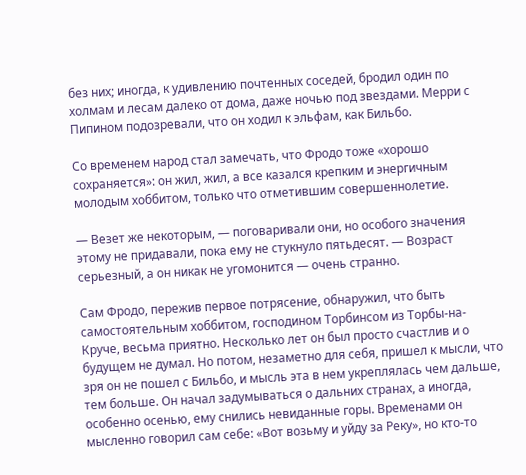без них; иногда, к удивлению почтенных соседей, бродил один по холмам и лесам далеко от дома, даже ночью под звездами. Мерри с Пипином подозревали, что он ходил к эльфам, как Бильбо.

Со временем народ стал замечать, что Фродо тоже «хорошо сохраняется»: он жил, жил, а все казался крепким и энергичным молодым хоббитом, только что отметившим совершеннолетие.

— Везет же некоторым, — поговаривали они, но особого значения этому не придавали, пока ему не стукнуло пятьдесят. — Возраст серьезный, а он никак не угомонится — очень странно.

Сам Фродо, пережив первое потрясение, обнаружил, что быть самостоятельным хоббитом, господином Торбинсом из Торбы-на-Круче, весьма приятно. Несколько лет он был просто счастлив и о будущем не думал. Но потом, незаметно для себя, пришел к мысли, что зря он не пошел с Бильбо, и мысль эта в нем укреплялась чем дальше, тем больше. Он начал задумываться о дальних странах, а иногда, особенно осенью, ему снились невиданные горы. Временами он мысленно говорил сам себе: «Вот возьму и уйду за Реку», но кто-то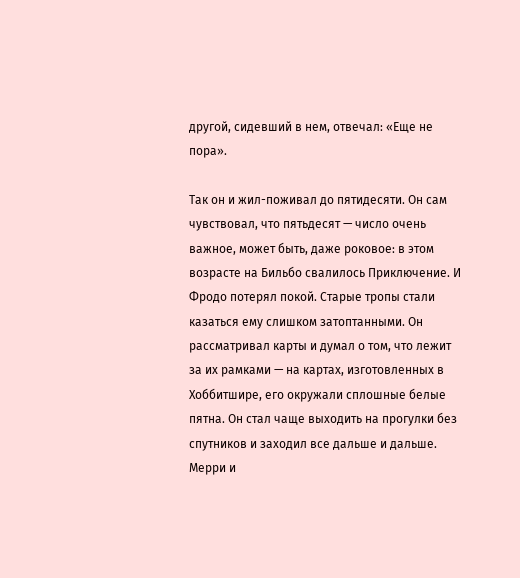другой, сидевший в нем, отвечал: «Еще не пора».

Так он и жил-поживал до пятидесяти. Он сам чувствовал, что пятьдесят — число очень важное, может быть, даже роковое: в этом возрасте на Бильбо свалилось Приключение. И Фродо потерял покой. Старые тропы стали казаться ему слишком затоптанными. Он рассматривал карты и думал о том, что лежит за их рамками — на картах, изготовленных в Хоббитшире, его окружали сплошные белые пятна. Он стал чаще выходить на прогулки без спутников и заходил все дальше и дальше. Мерри и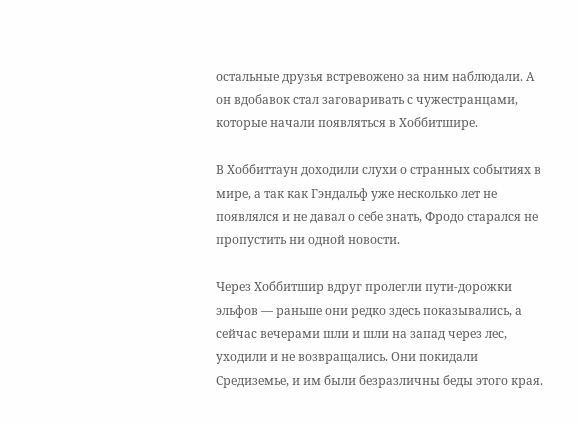остальные друзья встревожено за ним наблюдали. А он вдобавок стал заговаривать с чужестранцами, которые начали появляться в Хоббитшире.

В Хоббиттаун доходили слухи о странных событиях в мире, а так как Гэндальф уже несколько лет не появлялся и не давал о себе знать, Фродо старался не пропустить ни одной новости.

Через Хоббитшир вдруг пролегли пути-дорожки эльфов — раньше они редко здесь показывались, а сейчас вечерами шли и шли на запад через лес, уходили и не возвращались. Они покидали Средиземье, и им были безразличны беды этого края.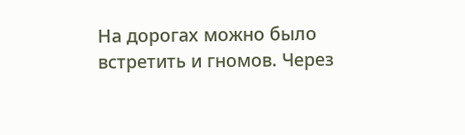На дорогах можно было встретить и гномов. Через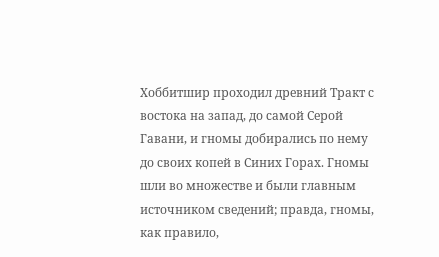Хоббитшир проходил древний Тракт с востока на запад, до самой Серой Гавани, и гномы добирались по нему до своих копей в Синих Горах. Гномы шли во множестве и были главным источником сведений; правда, гномы, как правило,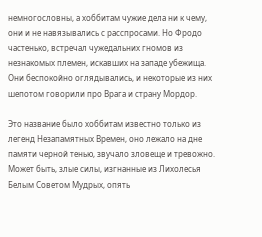немногословны, а хоббитам чужие дела ни к чему, они и не навязывались с расспросами. Но Фродо частенько, встречал чужедальних гномов из незнакомых племен, искавших на западе убежища. Они беспокойно оглядывались, и некоторые из них шепотом говорили про Врага и страну Мордор.

Это название было хоббитам известно только из легенд Незапамятных Времен, оно лежало на дне памяти черной тенью, звучало зловеще и тревожно. Может быть, злые силы, изгнанные из Лихолесья Белым Советом Мудрых, опять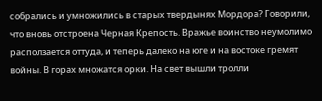собрались и умножились в старых твердынях Мордора? Говорили, что вновь отстроена Черная Крепость. Вражье воинство неумолимо расползается оттуда, и теперь далеко на юге и на востоке гремят войны. В горах множатся орки. На свет вышли тролли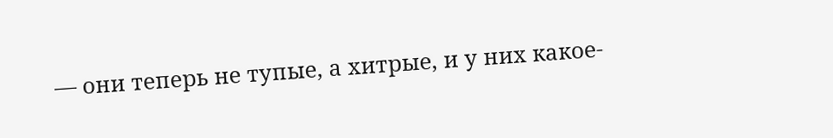— они теперь не тупые, а хитрые, и у них какое-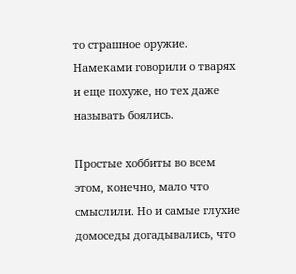то страшное оружие. Намеками говорили о тварях и еще похуже, но тех даже называть боялись.

Простые хоббиты во всем этом, конечно, мало что смыслили. Но и самые глухие домоседы догадывались, что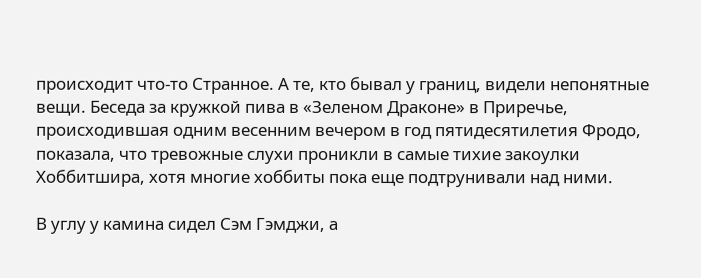происходит что-то Странное. А те, кто бывал у границ, видели непонятные вещи. Беседа за кружкой пива в «Зеленом Драконе» в Приречье, происходившая одним весенним вечером в год пятидесятилетия Фродо, показала, что тревожные слухи проникли в самые тихие закоулки Хоббитшира, хотя многие хоббиты пока еще подтрунивали над ними.

В углу у камина сидел Сэм Гэмджи, а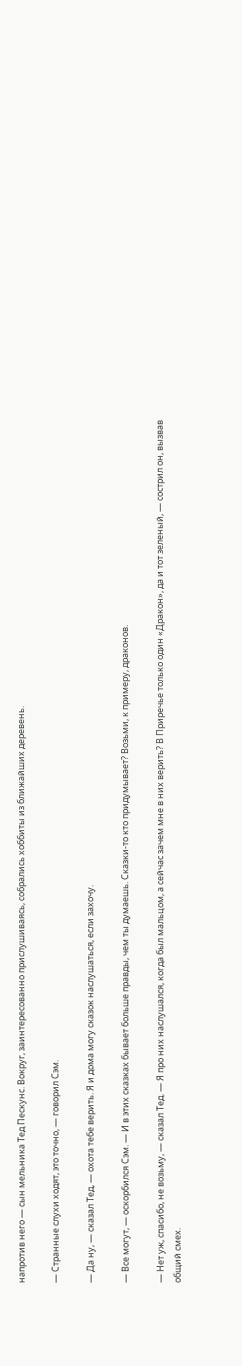напротив него — сын мельника Тед Пескунс. Вокруг, заинтересованно прислушиваясь, собрались хоббиты из ближайших деревень.

— Странные слухи ходят, это точно, — говорил Сэм.

— Да ну, — сказал Тед, — охота тебе верить. Я и дома могу сказок наслушаться, если захочу.

— Все могут, — оскорбился Сэм. — И в этих сказках бывает больше правды, чем ты думаешь. Сказки-то кто придумывает? Возьми, к примеру, драконов.

— Нет уж, спасибо, не возьму, — сказал Тед. — Я про них наслушался, когда был мальцом, а сейчас зачем мне в них верить? В Приречье только один «Дракон», да и тот зеленый, — сострил он, вызвав общий смех.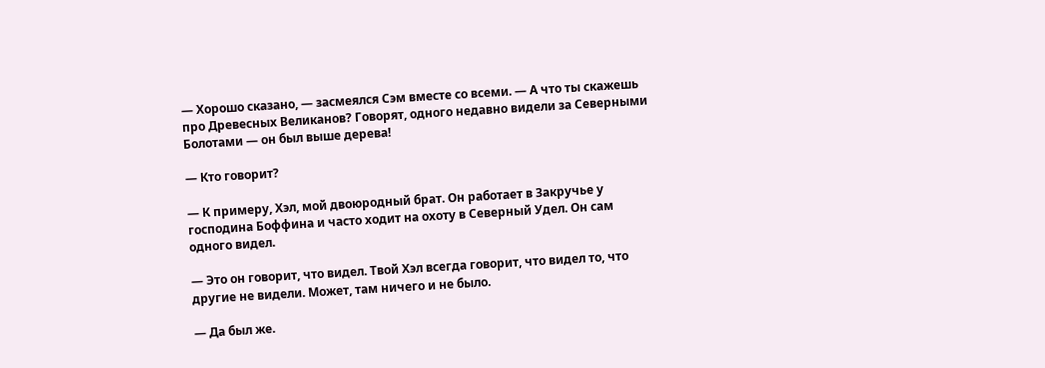— Хорошо сказано, — засмеялся Сэм вместе со всеми. — А что ты скажешь про Древесных Великанов? Говорят, одного недавно видели за Северными Болотами — он был выше дерева!

— Кто говорит?

— К примеру, Хэл, мой двоюродный брат. Он работает в Закручье у господина Боффина и часто ходит на охоту в Северный Удел. Он сам одного видел.

— Это он говорит, что видел. Твой Хэл всегда говорит, что видел то, что другие не видели. Может, там ничего и не было.

— Да был же.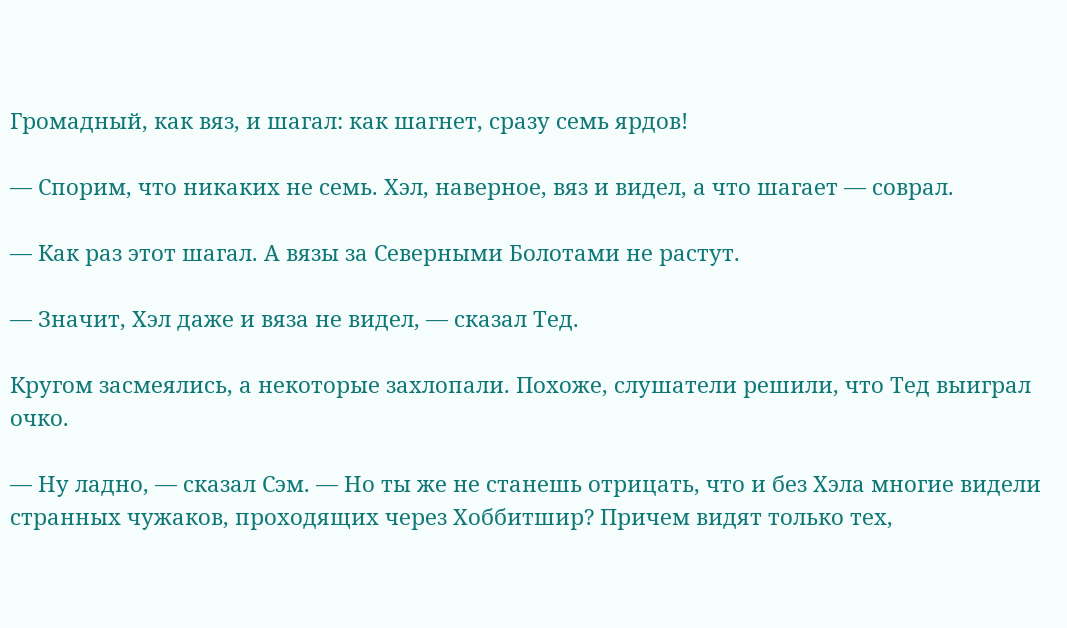Громадный, как вяз, и шагал: как шагнет, сразу семь ярдов!

— Спорим, что никаких не семь. Хэл, наверное, вяз и видел, а что шагает — соврал.

— Как раз этот шагал. А вязы за Северными Болотами не растут.

— Значит, Хэл даже и вяза не видел, — сказал Тед.

Кругом засмеялись, а некоторые захлопали. Похоже, слушатели решили, что Тед выиграл очко.

— Ну ладно, — сказал Сэм. — Но ты же не станешь отрицать, что и без Хэла многие видели странных чужаков, проходящих через Хоббитшир? Причем видят только тех,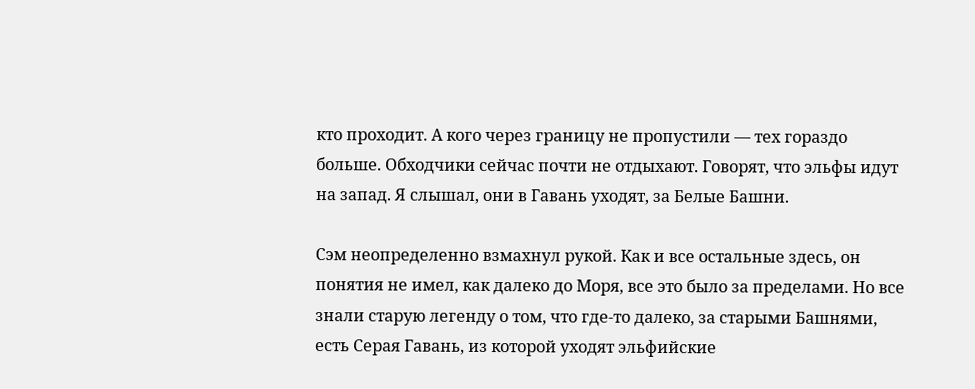кто проходит. А кого через границу не пропустили — тех гораздо больше. Обходчики сейчас почти не отдыхают. Говорят, что эльфы идут на запад. Я слышал, они в Гавань уходят, за Белые Башни.

Сэм неопределенно взмахнул рукой. Как и все остальные здесь, он понятия не имел, как далеко до Моря, все это было за пределами. Но все знали старую легенду о том, что где-то далеко, за старыми Башнями, есть Серая Гавань, из которой уходят эльфийские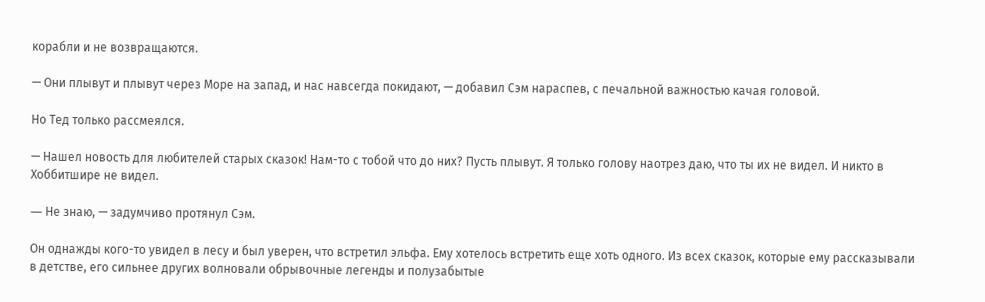корабли и не возвращаются.

— Они плывут и плывут через Море на запад, и нас навсегда покидают, — добавил Сэм нараспев, с печальной важностью качая головой.

Но Тед только рассмеялся.

— Нашел новость для любителей старых сказок! Нам-то с тобой что до них? Пусть плывут. Я только голову наотрез даю, что ты их не видел. И никто в Хоббитшире не видел.

― Не знаю, — задумчиво протянул Сэм.

Он однажды кого-то увидел в лесу и был уверен, что встретил эльфа. Ему хотелось встретить еще хоть одного. Из всех сказок, которые ему рассказывали в детстве, его сильнее других волновали обрывочные легенды и полузабытые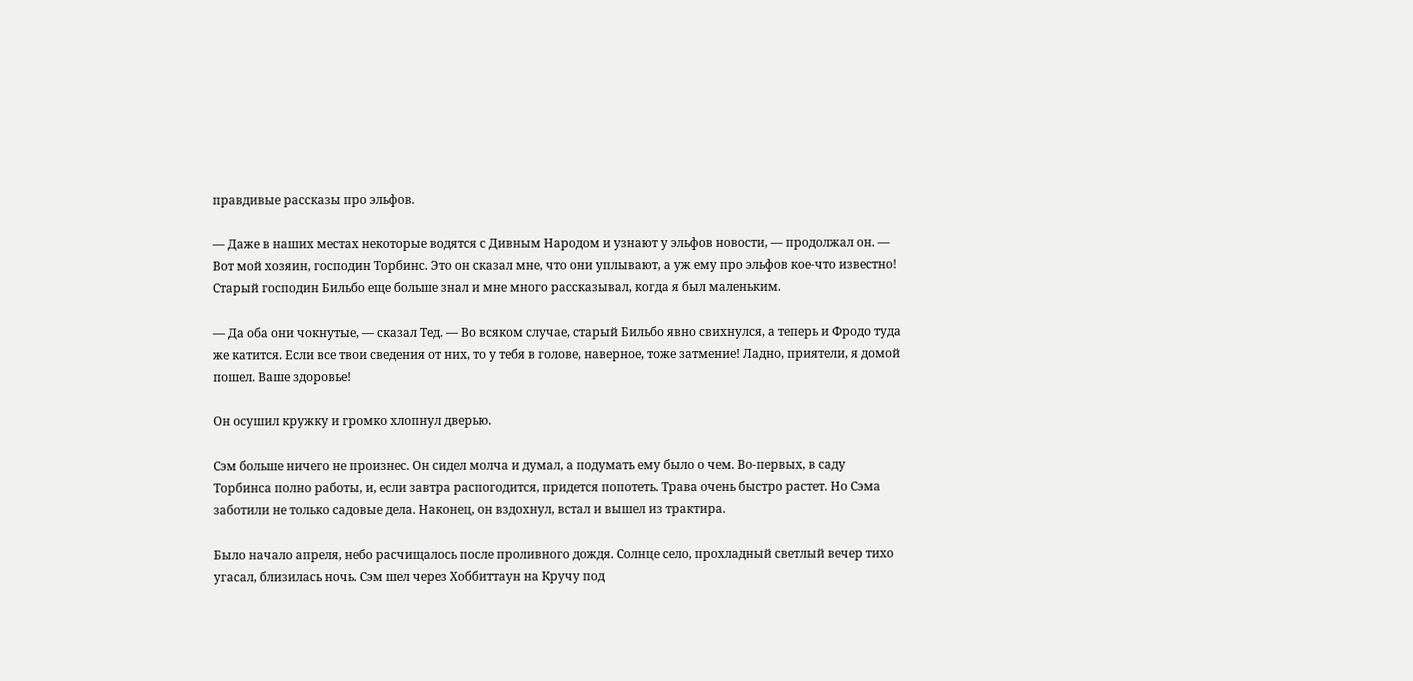правдивые рассказы про эльфов.

— Даже в наших местах некоторые водятся с Дивным Народом и узнают у эльфов новости, — продолжал он. — Вот мой хозяин, господин Торбинс. Это он сказал мне, что они уплывают, а уж ему про эльфов кое-что известно! Старый господин Бильбо еще больше знал и мне много рассказывал, когда я был маленьким.

— Да оба они чокнутые, — сказал Тед. — Во всяком случае, старый Бильбо явно свихнулся, а теперь и Фродо туда же катится. Если все твои сведения от них, то у тебя в голове, наверное, тоже затмение! Ладно, приятели, я домой пошел. Ваше здоровье!

Он осушил кружку и громко хлопнул дверью.

Сэм больше ничего не произнес. Он сидел молча и думал, а подумать ему было о чем. Во-первых, в саду Торбинса полно работы, и, если завтра распогодится, придется попотеть. Трава очень быстро растет. Но Сэма заботили не только садовые дела. Наконец, он вздохнул, встал и вышел из трактира.

Было начало апреля, небо расчищалось после проливного дождя. Солнце село, прохладный светлый вечер тихо угасал, близилась ночь. Сэм шел через Хоббиттаун на Кручу под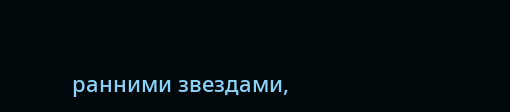ранними звездами,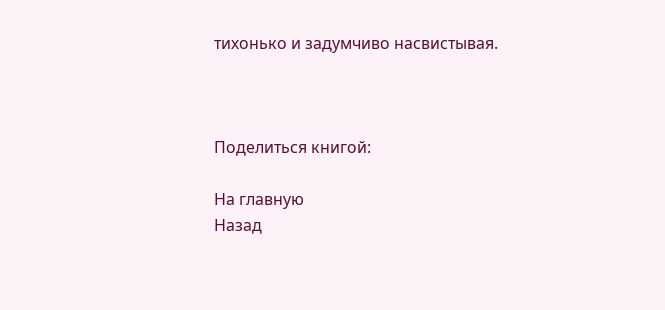тихонько и задумчиво насвистывая.



Поделиться книгой:

На главную
Назад